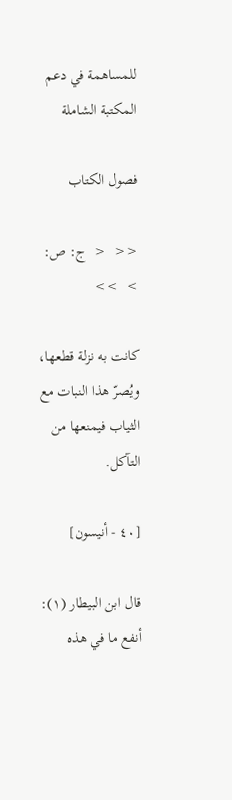للمساهمة في دعم المكتبة الشاملة

فصول الكتاب

<<  <  ج: ص:  >  >>

كانت به نزلة قطعها، ويُصرّ هذا النبات مع الثياب فيمنعها من التآكل.

[٤٠ - أنيسون]

قال ابن البيطار (١): أنفع ما في هذه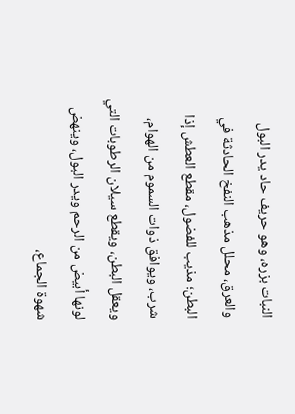النبات بزره، وهو حريف حاد يدر البول والعرق، محلل مذهب النفخ الحادثة في البطن؛ مذيب للفضول، مقطع العطش إذا شرب، ويوافق ذوات السموم من الهوام، ويعقل البطن، ويقطع سيلان الرطوبات التي لونها أبيض من الرحم ويدر البول، وينهض شهوة الجماع،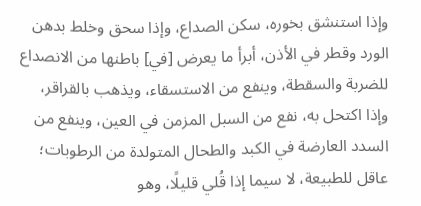وإذا استنشق بخوره، سكن الصداع، وإذا سحق وخلط بدهن الورد وقطر في الأذن، أبرأ ما يعرض [في] باطنها من الانصداع للضربة والسقطة، وينفع من الاستسقاء، ويذهب بالقراقر، وإذا اكتحل به، نفع من السبل المزمن في العين، وينفع من السدد العارضة في الكبد والطحال المتولدة من الرطوبات؛ عاقل للطبيعة، لا سيما إذا قُلي قليلًا، وهو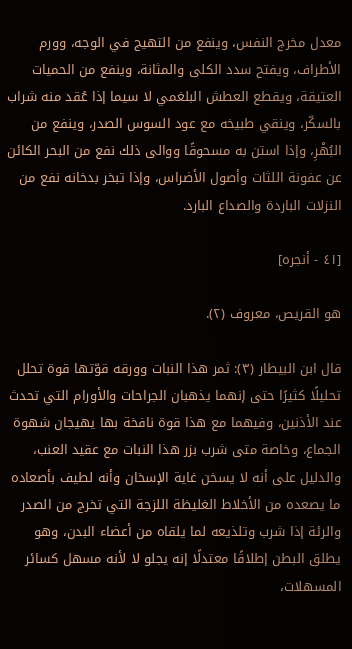معدل مخرج النفس، وينفع من التهيج في الوجه، وورم الأطراف، ويفتح سدد الكلى والمثانة، وينفع من الحميات العتيقة، ويقطع العطش البلغمي لا سيما إذا عُقد منه شراب بالسكّر، وينقي طبيخه مع عود السوس الصدر، وينفع من البُهْرِ، وإذا استن به مسحوقًا ووالى ذلك نفع من البحر الكائن عن عفونة اللثات وأصول الأضراس، وإذا تبخر بدخانه نفع من النزلات الباردة والصداع البارد.

[٤١ - أنجره]

هو القريص، معروف (٢).

قال ابن البيطار (٣): ثمر هذا النبات وورقه قوّتها قوة تحلل تحليلًا كثيرًا حتى إنهما يذهبان الجراحات والأورام التي تحدث عند الأذنين، وفيهما مع هذا قوة نافخة بها يهيجان شهوة الجماع، وخاصة متى شرب بزر هذا النبات مع عقيد العنب، والدليل على أنه لا يسخن غاية الإسخان وأنه لطيف بأصعاده ما يصعده من الأخلاط الغليظة اللزجة التي تخرج من الصدر والرئة إذا شرب وتلذيعه لما يلقاه من أعضاء البدن، وهو يطلق البطن إطلاقًا معتدلًا إنه يجلو لا لأنه مسهل كسائر المسهلات،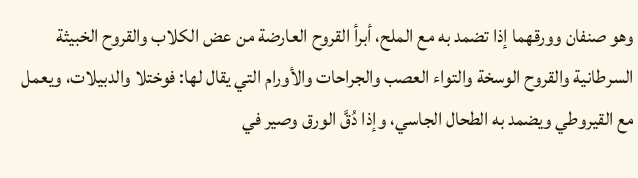وهو صنفان وورقهما إذا تضمد به مع الملح، أبرأ القروح العارضة من عض الكلاب والقروح الخبيثة السرطانية والقروح الوسخة والتواء العصب والجراحات والأورام التي يقال لها: فوختلا والدبيلات، ويعمل مع القيروطي ويضمد به الطحال الجاسي، وإذا دُقَّ الورق وصير في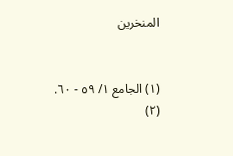المنخرين


(١) الجامع ١/ ٥٩ - ٦٠.
(٢)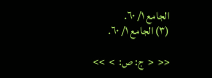الجامع ١/ ٦٠.
(٣) الجامع ١/ ٦٠.

<<  <  ج: ص:  >  >>